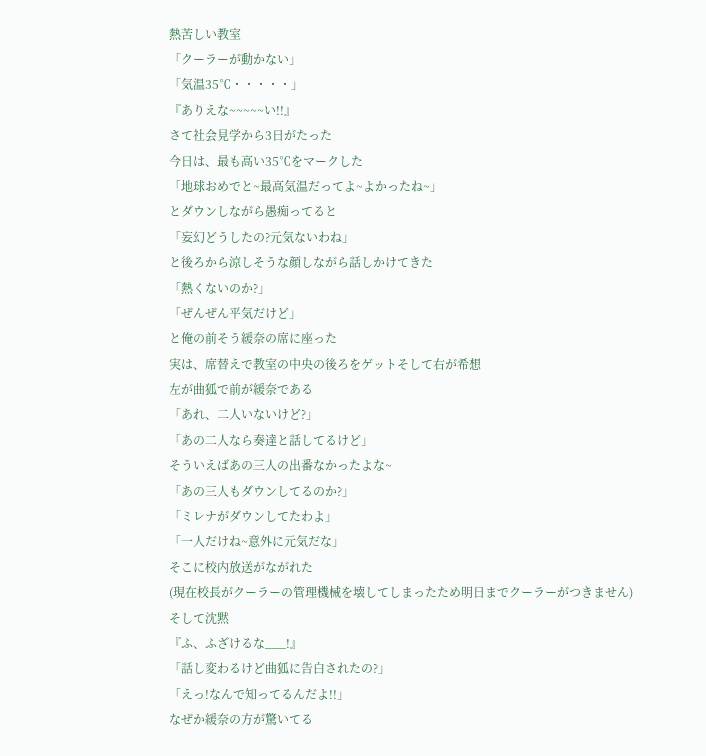熱苦しい教室
「クーラーが動かない」
「気温35℃・・・・・」
『ありえな~~~~~い!!』
さて社会見学から3日がたった
今日は、最も高い35℃をマークした
「地球おめでと~最高気温だってよ~よかったね~」
とダウンしながら愚痴ってると
「妄幻どうしたの?元気ないわね」
と後ろから涼しそうな顔しながら話しかけてきた
「熱くないのか?」
「ぜんぜん平気だけど」
と俺の前そう緩奈の席に座った
実は、席替えで教室の中央の後ろをゲットそして右が希想
左が曲狐で前が緩奈である
「あれ、二人いないけど?」
「あの二人なら奏達と話してるけど」
そういえばあの三人の出番なかったよな~
「あの三人もダウンしてるのか?」
「ミレナがダウンしてたわよ」
「一人だけね~意外に元気だな」
そこに校内放送がながれた
(現在校長がクーラーの管理機械を壊してしまったため明日までクーラーがつきません)
そして沈黙
『ふ、ふざけるな___!』
「話し変わるけど曲狐に告白されたの?」
「えっ!なんで知ってるんだよ!!」
なぜか緩奈の方が驚いてる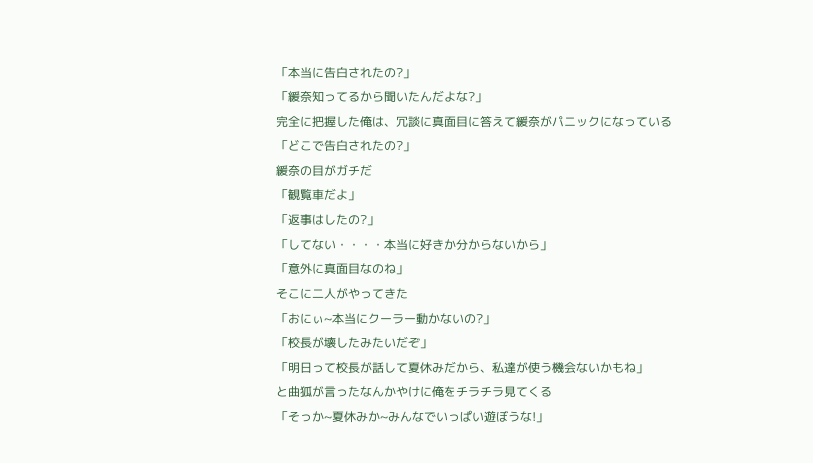「本当に告白されたの?」
「緩奈知ってるから聞いたんだよな?」
完全に把握した俺は、冗談に真面目に答えて緩奈がパニックになっている
「どこで告白されたの?」
緩奈の目がガチだ
「観覧車だよ」
「返事はしたの?」
「してない・・・・本当に好きか分からないから」
「意外に真面目なのね」
そこに二人がやってきた
「おにぃ~本当にクーラー動かないの?」
「校長が壊したみたいだぞ」
「明日って校長が話して夏休みだから、私達が使う機会ないかもね」
と曲狐が言ったなんかやけに俺をチラチラ見てくる
「そっか~夏休みか~みんなでいっぱい遊ぼうな!」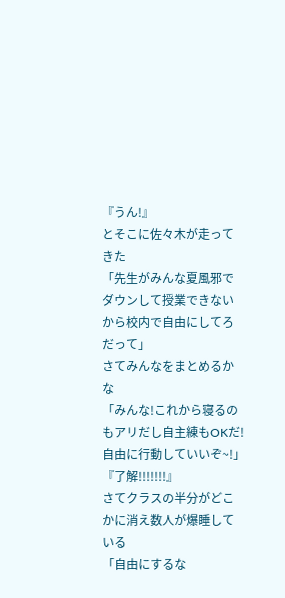『うん!』
とそこに佐々木が走ってきた
「先生がみんな夏風邪でダウンして授業できないから校内で自由にしてろだって」
さてみんなをまとめるかな
「みんな!これから寝るのもアリだし自主練もOKだ!自由に行動していいぞ~!」
『了解!!!!!!!』
さてクラスの半分がどこかに消え数人が爆睡している
「自由にするな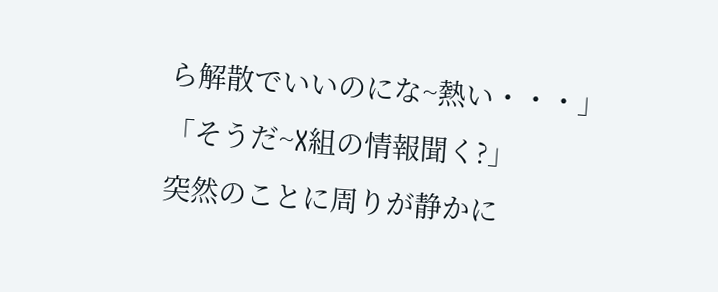ら解散でいいのにな~熱い・・・」
「そうだ~X組の情報聞く?」
突然のことに周りが静かに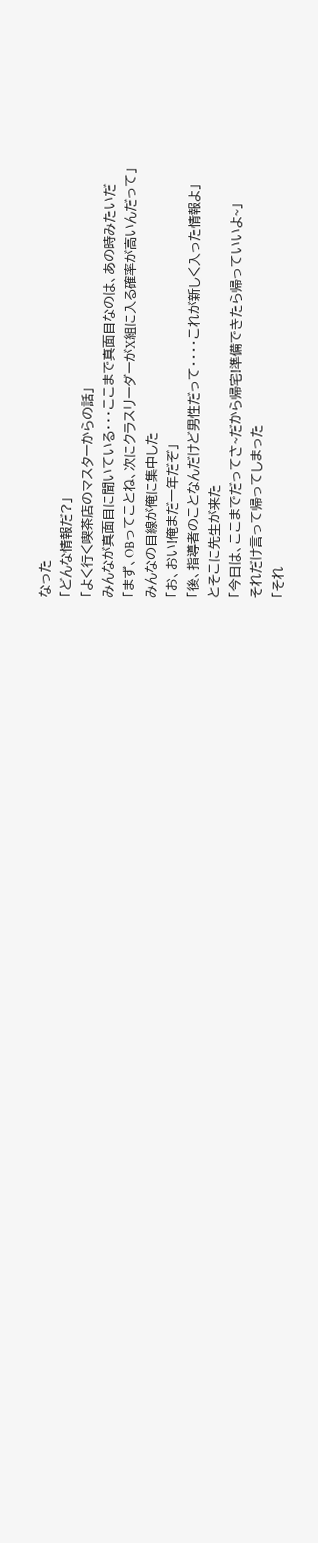なった
「どんな情報だ?」
「よく行く喫茶店のマスターからの話」
みんなが真面目に聞いている・・・ここまで真面目なのは、あの時みたいだ
「まず、OBってことね、次にクラスリーダーがX組に入る確率が高いんだって」
みんなの目線が俺に集中した
「お、おい!俺まだ一年だぞ」
「後、指導者のことなんだけど男性だって・・・・これが新しく入った情報よ」
とそこに先生が来た
「今日は、ここまでだってさ~だから帰宅!準備できたら帰っていいよ~」
それだけ言って帰ってしまった
「それ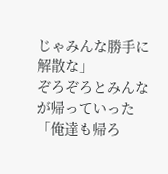じゃみんな勝手に解散な」
ぞろぞろとみんなが帰っていった
「俺達も帰ろ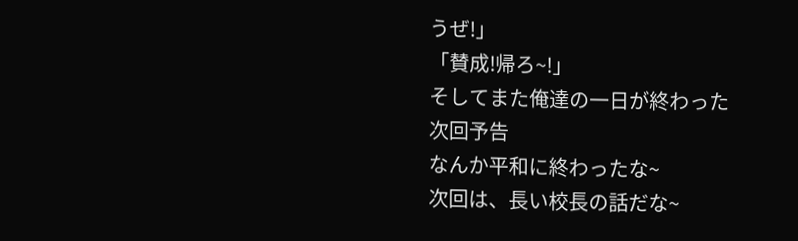うぜ!」
「賛成!帰ろ~!」
そしてまた俺達の一日が終わった
次回予告
なんか平和に終わったな~
次回は、長い校長の話だな~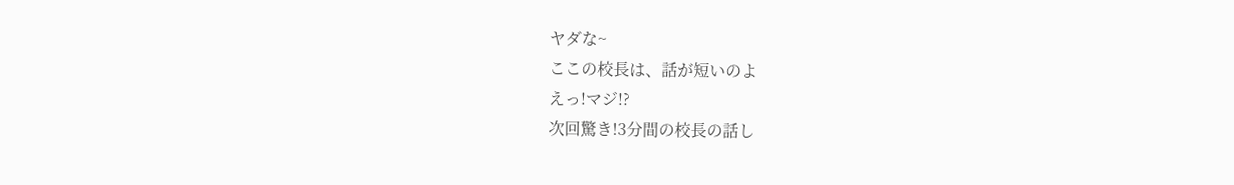ヤダな~
ここの校長は、話が短いのよ
えっ!マジ!?
次回驚き!3分間の校長の話し